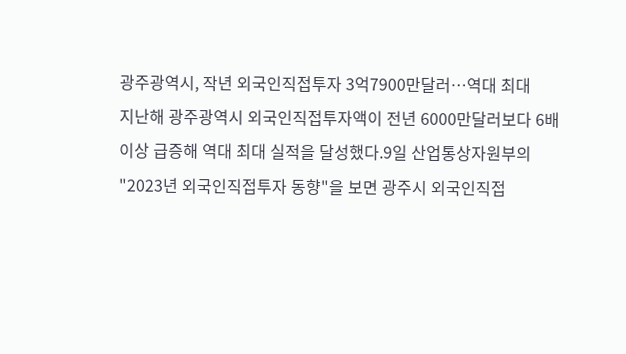광주광역시, 작년 외국인직접투자 3억7900만달러…역대 최대
지난해 광주광역시 외국인직접투자액이 전년 6000만달러보다 6배 이상 급증해 역대 최대 실적을 달성했다.9일 산업통상자원부의 "2023년 외국인직접투자 동향"을 보면 광주시 외국인직접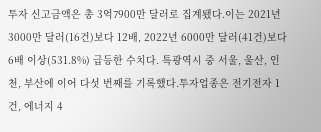투자 신고금액은 총 3억7900만 달러로 집계됐다.이는 2021년 3000만 달러(16건)보다 12배, 2022년 6000만 달러(41건)보다 6배 이상(531.8%) 급등한 수치다. 특광역시 중 서울, 울산, 인천, 부산에 이어 다섯 번째를 기록했다.투자업종은 전기전자 1건, 에너지 4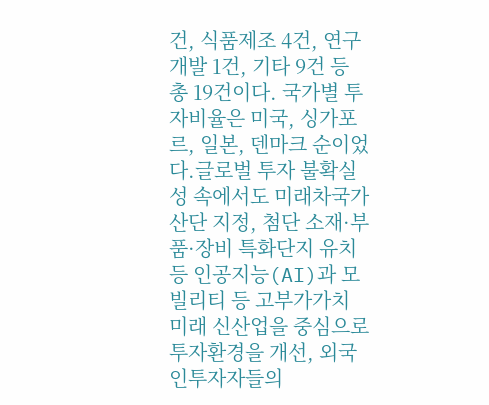건, 식품제조 4건, 연구개발 1건, 기타 9건 등 총 19건이다. 국가별 투자비율은 미국, 싱가포르, 일본, 덴마크 순이었다.글로벌 투자 불확실성 속에서도 미래차국가산단 지정, 첨단 소재·부품·장비 특화단지 유치 등 인공지능(AI)과 모빌리티 등 고부가가치 미래 신산업을 중심으로 투자환경을 개선, 외국인투자자들의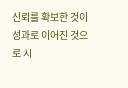신뢰를 확보한 것이 성과로 이어진 것으로 시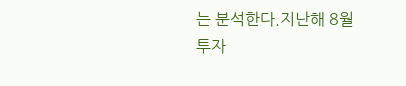는 분석한다.지난해 8월 투자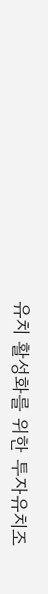유치 활성화를 위한 투자유치조